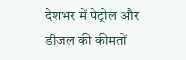देशभर में पेट्रोल और डीजल की कीमतों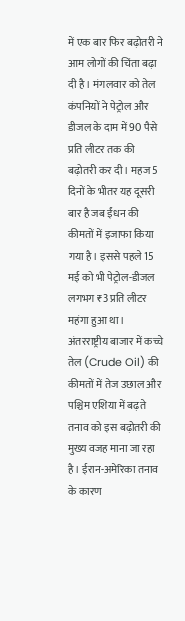में एक बार फिर बढ़ोतरी ने आम लोगों की चिंता बढ़ा दी है। मंगलवार को तेल कंपनियों ने पेट्रोल और डीजल के दाम में 90 पैसे प्रति लीटर तक की बढ़ोतरी कर दी। महज 5 दिनों के भीतर यह दूसरी बार है जब ईंधन की कीमतों में इजाफा किया गया है। इससे पहले 15 मई को भी पेट्रोल-डीजल लगभग ₹3 प्रति लीटर महंगा हुआ था।
अंतरराष्ट्रीय बाजार में कच्चे तेल (Crude Oil) की कीमतों में तेज उछाल और पश्चिम एशिया में बढ़ते तनाव को इस बढ़ोतरी की मुख्य वजह माना जा रहा है। ईरान-अमेरिका तनाव के कारण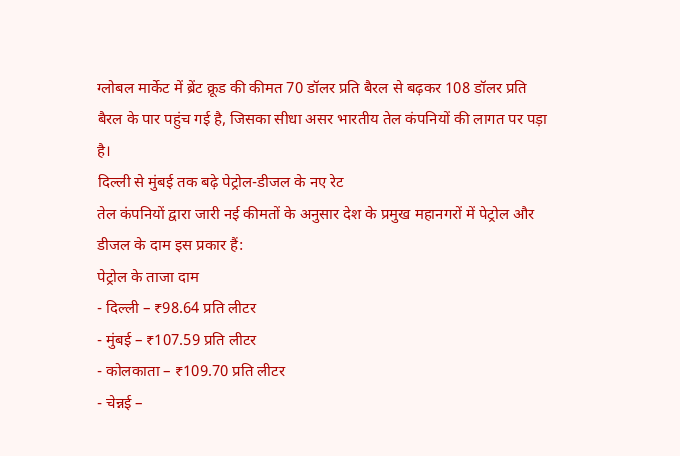ग्लोबल मार्केट में ब्रेंट क्रूड की कीमत 70 डॉलर प्रति बैरल से बढ़कर 108 डॉलर प्रति बैरल के पार पहुंच गई है, जिसका सीधा असर भारतीय तेल कंपनियों की लागत पर पड़ा है।
दिल्ली से मुंबई तक बढ़े पेट्रोल-डीजल के नए रेट
तेल कंपनियों द्वारा जारी नई कीमतों के अनुसार देश के प्रमुख महानगरों में पेट्रोल और डीजल के दाम इस प्रकार हैं:
पेट्रोल के ताजा दाम
- दिल्ली – ₹98.64 प्रति लीटर
- मुंबई – ₹107.59 प्रति लीटर
- कोलकाता – ₹109.70 प्रति लीटर
- चेन्नई –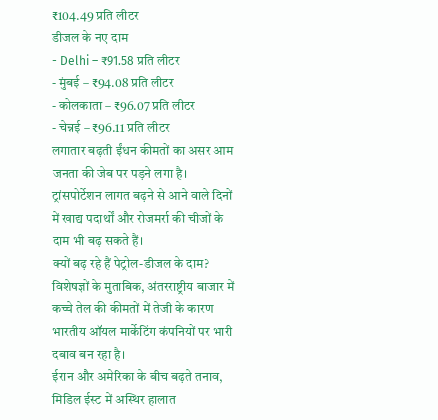₹104.49 प्रति लीटर
डीजल के नए दाम
- Delhi – ₹91.58 प्रति लीटर
- मुंबई – ₹94.08 प्रति लीटर
- कोलकाता – ₹96.07 प्रति लीटर
- चेन्नई – ₹96.11 प्रति लीटर
लगातार बढ़ती ईंधन कीमतों का असर आम जनता की जेब पर पड़ने लगा है। ट्रांसपोर्टेशन लागत बढ़ने से आने वाले दिनों में खाद्य पदार्थों और रोजमर्रा की चीजों के दाम भी बढ़ सकते हैं।
क्यों बढ़ रहे हैं पेट्रोल-डीजल के दाम?
विशेषज्ञों के मुताबिक, अंतरराष्ट्रीय बाजार में कच्चे तेल की कीमतों में तेजी के कारण भारतीय ऑयल मार्केटिंग कंपनियों पर भारी दबाव बन रहा है।
ईरान और अमेरिका के बीच बढ़ते तनाव, मिडिल ईस्ट में अस्थिर हालात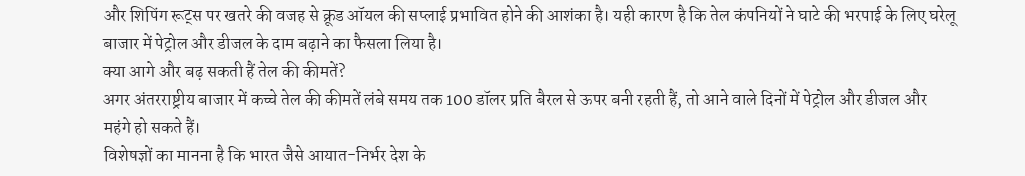और शिपिंग रूट्स पर खतरे की वजह से क्रूड ऑयल की सप्लाई प्रभावित होने की आशंका है। यही कारण है कि तेल कंपनियों ने घाटे की भरपाई के लिए घरेलू बाजार में पेट्रोल और डीजल के दाम बढ़ाने का फैसला लिया है।
क्या आगे और बढ़ सकती हैं तेल की कीमतें?
अगर अंतरराष्ट्रीय बाजार में कच्चे तेल की कीमतें लंबे समय तक 100 डॉलर प्रति बैरल से ऊपर बनी रहती हैं, तो आने वाले दिनों में पेट्रोल और डीजल और महंगे हो सकते हैं।
विशेषज्ञों का मानना है कि भारत जैसे आयात-निर्भर देश के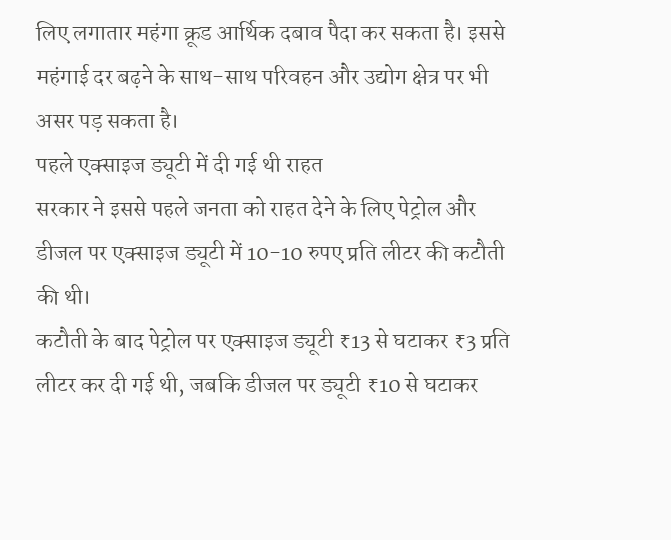लिए लगातार महंगा क्रूड आर्थिक दबाव पैदा कर सकता है। इससे महंगाई दर बढ़ने के साथ-साथ परिवहन और उद्योग क्षेत्र पर भी असर पड़ सकता है।
पहले एक्साइज ड्यूटी में दी गई थी राहत
सरकार ने इससे पहले जनता को राहत देने के लिए पेट्रोल और डीजल पर एक्साइज ड्यूटी में 10-10 रुपए प्रति लीटर की कटौती की थी।
कटौती के बाद पेट्रोल पर एक्साइज ड्यूटी ₹13 से घटाकर ₹3 प्रति लीटर कर दी गई थी, जबकि डीजल पर ड्यूटी ₹10 से घटाकर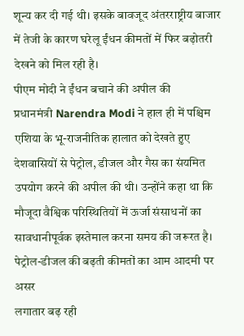शून्य कर दी गई थी। इसके बावजूद अंतरराष्ट्रीय बाजार में तेजी के कारण घरेलू ईंधन कीमतों में फिर बढ़ोतरी देखने को मिल रही है।
पीएम मोदी ने ईंधन बचाने की अपील की
प्रधानमंत्री Narendra Modi ने हाल ही में पश्चिम एशिया के भू-राजनीतिक हालात को देखते हुए देशवासियों से पेट्रोल, डीजल और गैस का संयमित उपयोग करने की अपील की थी। उन्होंने कहा था कि मौजूदा वैश्विक परिस्थितियों में ऊर्जा संसाधनों का सावधानीपूर्वक इस्तेमाल करना समय की जरूरत है।
पेट्रोल-डीजल की बढ़ती कीमतों का आम आदमी पर असर
लगातार बढ़ रही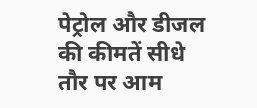पेट्रोल और डीजल की कीमतें सीधे तौर पर आम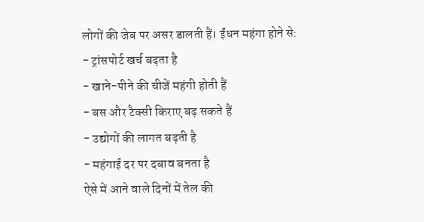लोगों की जेब पर असर डालती हैं। ईंधन महंगा होने से:
- ट्रांसपोर्ट खर्च बढ़ता है
- खाने-पीने की चीजें महंगी होती हैं
- बस और टैक्सी किराए बढ़ सकते हैं
- उद्योगों की लागत बढ़ती है
- महंगाई दर पर दबाव बनता है
ऐसे में आने वाले दिनों में तेल की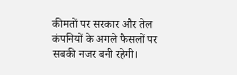कीमतों पर सरकार और तेल कंपनियों के अगले फैसलों पर सबकी नजर बनी रहेगी।